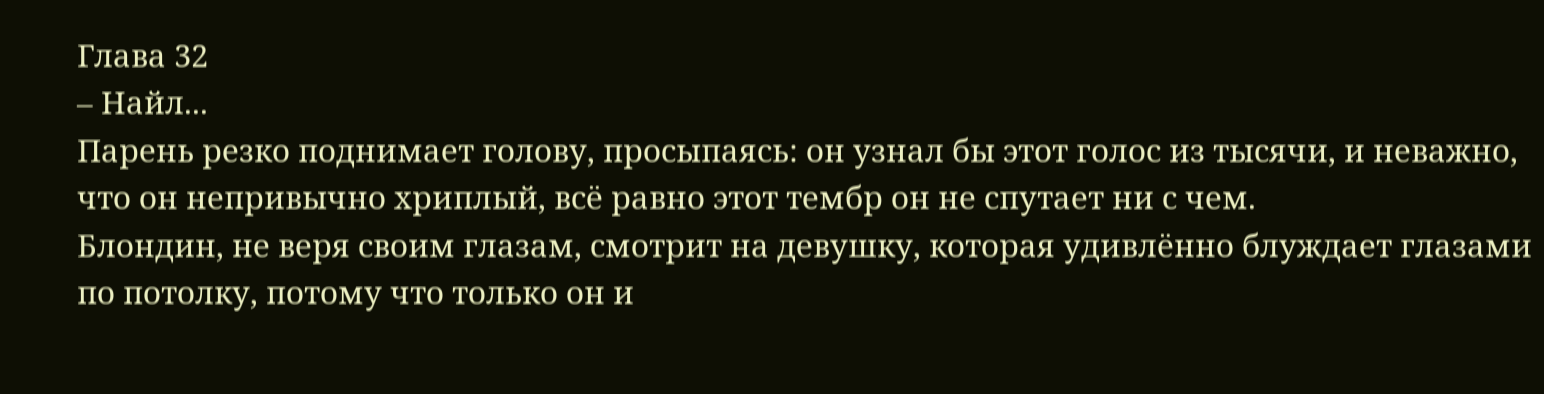Глава 32
– Найл...
Парень резко поднимает голову, просыпаясь: он узнал бы этот голос из тысячи, и неважно, что он непривычно хриплый, всё равно этот тембр он не спутает ни с чем.
Блондин, не веря своим глазам, смотрит на девушку, которая удивлённо блуждает глазами по потолку, потому что только он и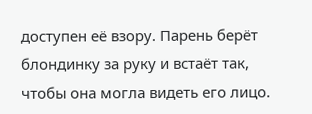доступен её взору. Парень берёт блондинку за руку и встаёт так, чтобы она могла видеть его лицо.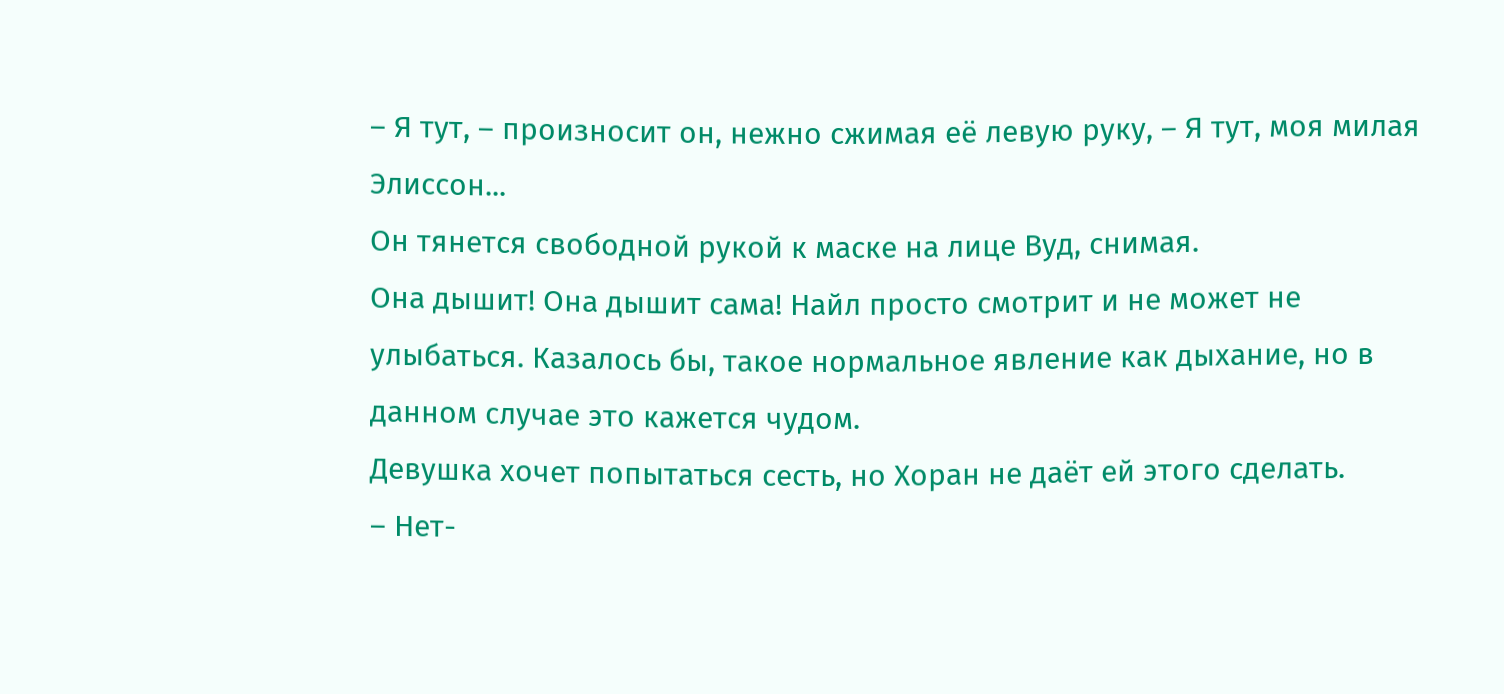– Я тут, – произносит он, нежно сжимая её левую руку, – Я тут, моя милая Элиссон...
Он тянется свободной рукой к маске на лице Вуд, снимая.
Она дышит! Она дышит сама! Найл просто смотрит и не может не улыбаться. Казалось бы, такое нормальное явление как дыхание, но в данном случае это кажется чудом.
Девушка хочет попытаться сесть, но Хоран не даёт ей этого сделать.
– Нет-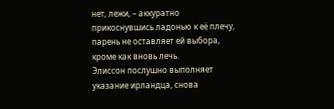нет, лежи, – аккуратно прикоснувшись ладонью к её плечу, парень не оставляет ей выбора, кроме как вновь лечь.
Элиссон послушно выполняет указание ирландца, снова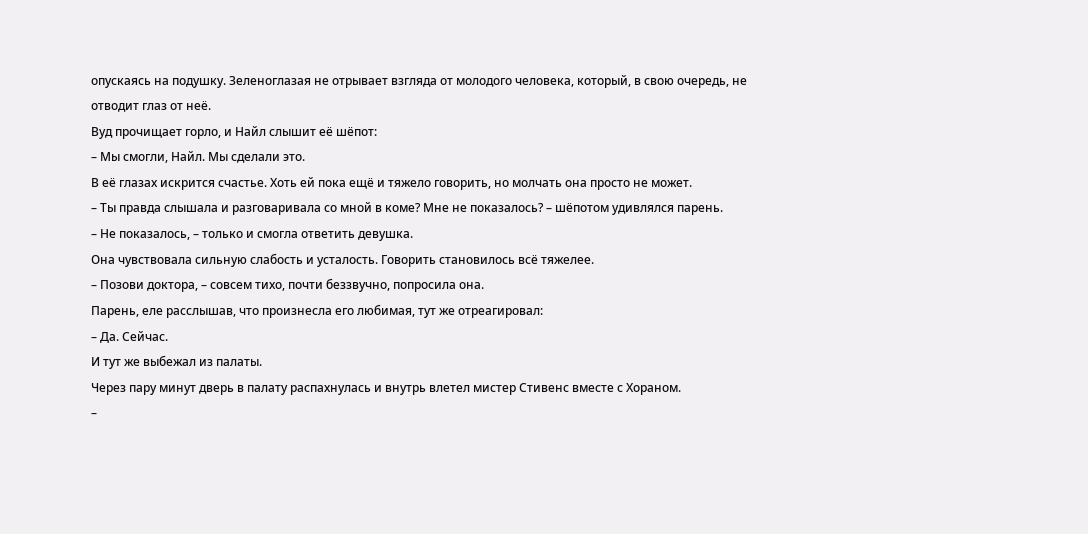опускаясь на подушку. Зеленоглазая не отрывает взгляда от молодого человека, который, в свою очередь, не отводит глаз от неё.
Вуд прочищает горло, и Найл слышит её шёпот:
– Мы смогли, Найл. Мы сделали это.
В её глазах искрится счастье. Хоть ей пока ещё и тяжело говорить, но молчать она просто не может.
– Ты правда слышала и разговаривала со мной в коме? Мне не показалось? – шёпотом удивлялся парень.
– Не показалось, – только и смогла ответить девушка.
Она чувствовала сильную слабость и усталость. Говорить становилось всё тяжелее.
– Позови доктора, – совсем тихо, почти беззвучно, попросила она.
Парень, еле расслышав, что произнесла его любимая, тут же отреагировал:
– Да. Сейчас.
И тут же выбежал из палаты.
Через пару минут дверь в палату распахнулась и внутрь влетел мистер Стивенс вместе с Хораном.
–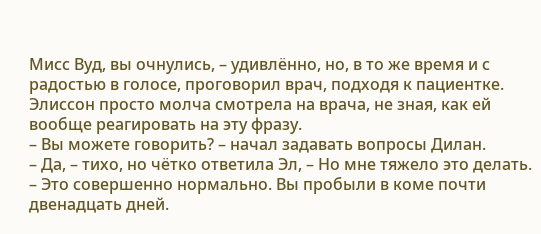Мисс Вуд, вы очнулись, – удивлённо, но, в то же время и с радостью в голосе, проговорил врач, подходя к пациентке.
Элиссон просто молча смотрела на врача, не зная, как ей вообще реагировать на эту фразу.
– Вы можете говорить? – начал задавать вопросы Дилан.
– Да, – тихо, но чётко ответила Эл, – Но мне тяжело это делать.
– Это совершенно нормально. Вы пробыли в коме почти двенадцать дней.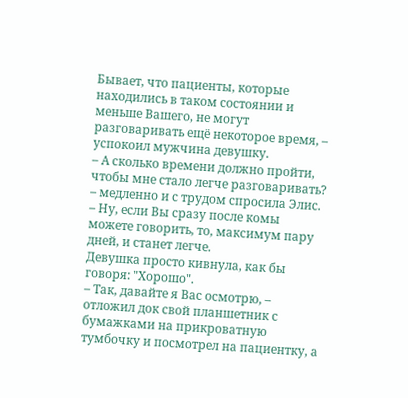Бывает, что пациенты, которые находились в таком состоянии и меньше Вашего, не могут разговаривать ещё некоторое время, – успокоил мужчина девушку.
– А сколько времени должно пройти, чтобы мне стало легче разговаривать? – медленно и с трудом спросила Элис.
– Ну, если Вы сразу после комы можете говорить, то, максимум пару дней, и станет легче.
Девушка просто кивнула, как бы говоря: "Хорошо".
– Так, давайте я Вас осмотрю, – отложил док свой планшетник с бумажками на прикроватную тумбочку и посмотрел на пациентку, а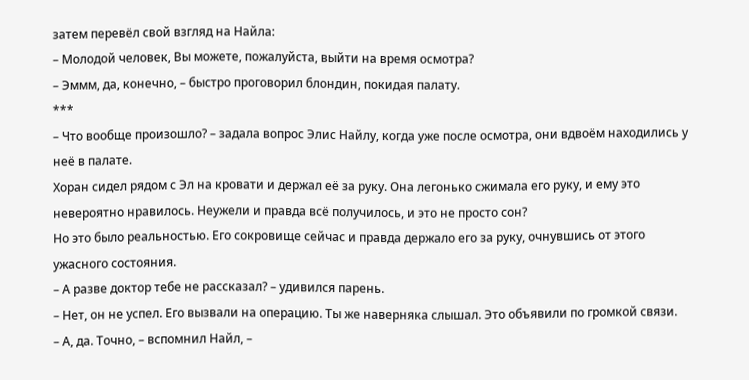затем перевёл свой взгляд на Найла:
– Молодой человек, Вы можете, пожалуйста, выйти на время осмотра?
– Эммм, да, конечно, – быстро проговорил блондин, покидая палату.
***
– Что вообще произошло? – задала вопрос Элис Найлу, когда уже после осмотра, они вдвоём находились у неё в палате.
Хоран сидел рядом с Эл на кровати и держал её за руку. Она легонько сжимала его руку, и ему это невероятно нравилось. Неужели и правда всё получилось, и это не просто сон?
Но это было реальностью. Его сокровище сейчас и правда держало его за руку, очнувшись от этого ужасного состояния.
– А разве доктор тебе не рассказал? – удивился парень.
– Нет, он не успел. Его вызвали на операцию. Ты же наверняка слышал. Это объявили по громкой связи.
– А, да. Точно, – вспомнил Найл, –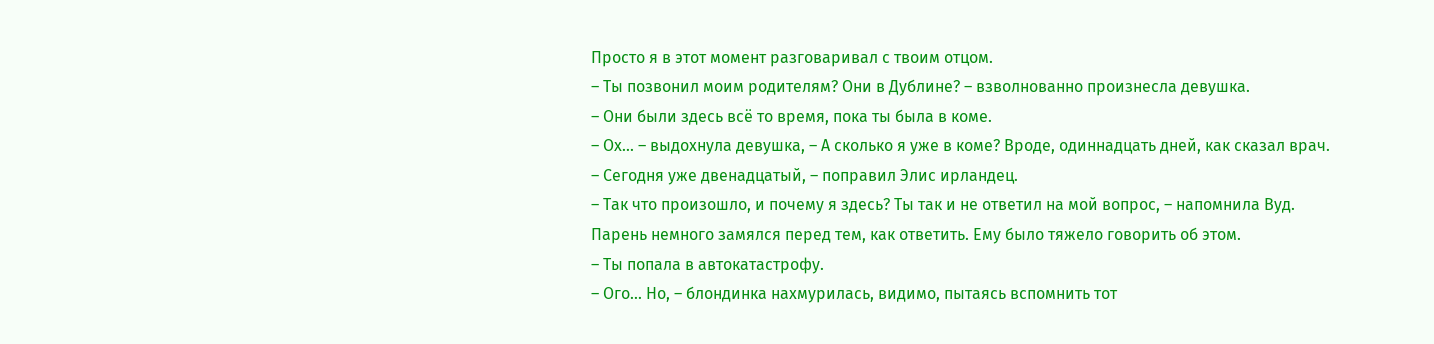Просто я в этот момент разговаривал с твоим отцом.
– Ты позвонил моим родителям? Они в Дублине? – взволнованно произнесла девушка.
– Они были здесь всё то время, пока ты была в коме.
– Ох... – выдохнула девушка, – А сколько я уже в коме? Вроде, одиннадцать дней, как сказал врач.
– Сегодня уже двенадцатый, – поправил Элис ирландец.
– Так что произошло, и почему я здесь? Ты так и не ответил на мой вопрос, – напомнила Вуд.
Парень немного замялся перед тем, как ответить. Ему было тяжело говорить об этом.
– Ты попала в автокатастрофу.
– Ого... Но, – блондинка нахмурилась, видимо, пытаясь вспомнить тот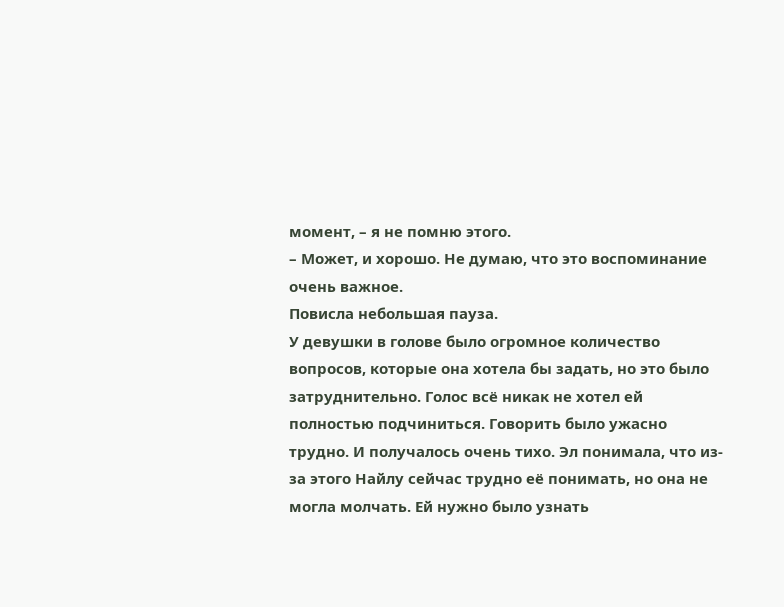момент, – я не помню этого.
– Может, и хорошо. Не думаю, что это воспоминание очень важное.
Повисла небольшая пауза.
У девушки в голове было огромное количество вопросов, которые она хотела бы задать, но это было затруднительно. Голос всё никак не хотел ей полностью подчиниться. Говорить было ужасно трудно. И получалось очень тихо. Эл понимала, что из-за этого Найлу сейчас трудно её понимать, но она не могла молчать. Ей нужно было узнать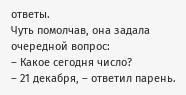ответы.
Чуть помолчав, она задала очередной вопрос:
– Какое сегодня число?
– 21 декабря, – ответил парень.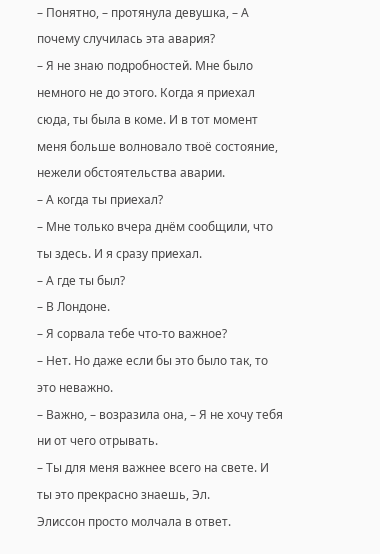– Понятно, – протянула девушка, – А почему случилась эта авария?
– Я не знаю подробностей. Мне было немного не до этого. Когда я приехал сюда, ты была в коме. И в тот момент меня больше волновало твоё состояние, нежели обстоятельства аварии.
– А когда ты приехал?
– Мне только вчера днём сообщили, что ты здесь. И я сразу приехал.
– А где ты был?
– В Лондоне.
– Я сорвала тебе что-то важное?
– Нет. Но даже если бы это было так, то это неважно.
– Важно, – возразила она, – Я не хочу тебя ни от чего отрывать.
– Ты для меня важнее всего на свете. И ты это прекрасно знаешь, Эл.
Элиссон просто молчала в ответ.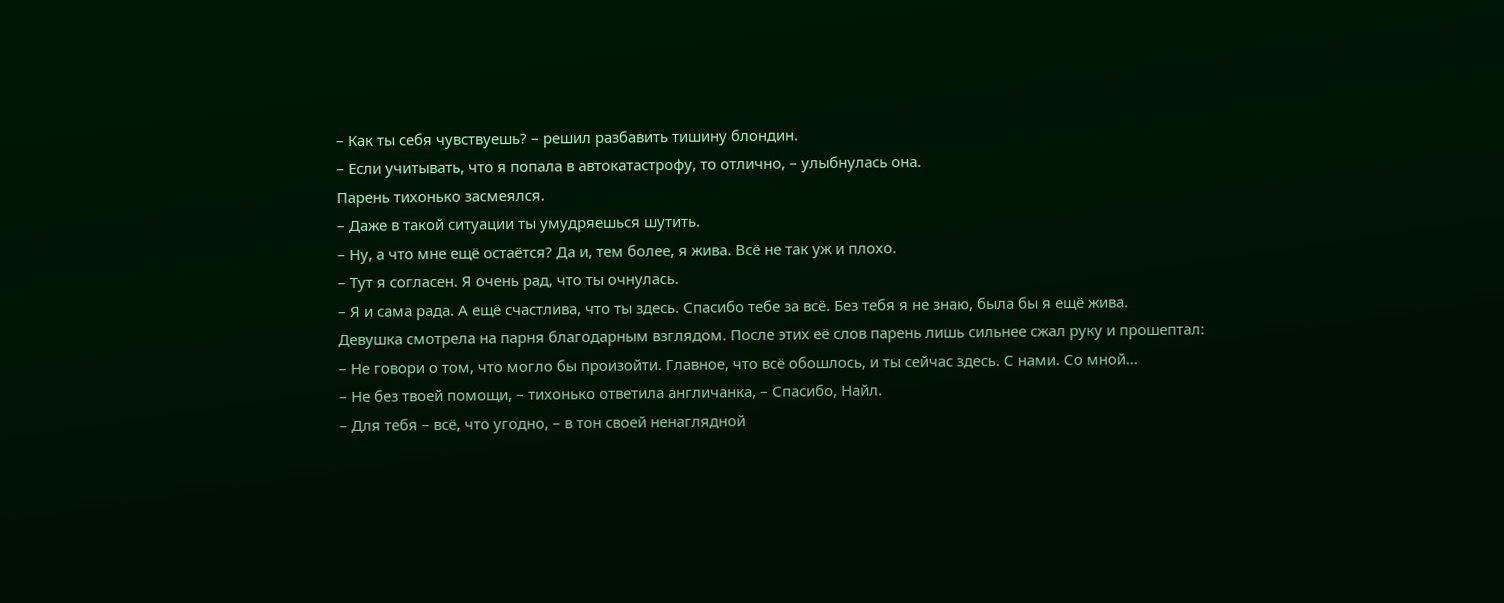– Как ты себя чувствуешь? – решил разбавить тишину блондин.
– Если учитывать, что я попала в автокатастрофу, то отлично, – улыбнулась она.
Парень тихонько засмеялся.
– Даже в такой ситуации ты умудряешься шутить.
– Ну, а что мне ещё остаётся? Да и, тем более, я жива. Всё не так уж и плохо.
– Тут я согласен. Я очень рад, что ты очнулась.
– Я и сама рада. А ещё счастлива, что ты здесь. Спасибо тебе за всё. Без тебя я не знаю, была бы я ещё жива.
Девушка смотрела на парня благодарным взглядом. После этих её слов парень лишь сильнее сжал руку и прошептал:
– Не говори о том, что могло бы произойти. Главное, что всё обошлось, и ты сейчас здесь. С нами. Со мной...
– Не без твоей помощи, – тихонько ответила англичанка, – Спасибо, Найл.
– Для тебя – всё, что угодно, – в тон своей ненаглядной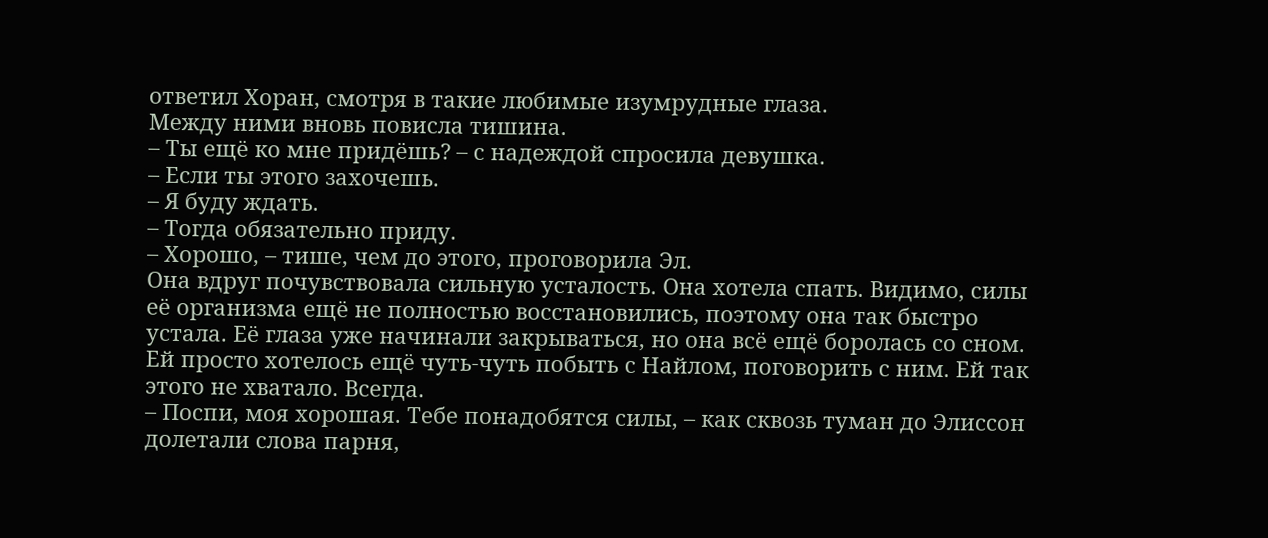ответил Хоран, смотря в такие любимые изумрудные глаза.
Между ними вновь повисла тишина.
– Ты ещё ко мне придёшь? – с надеждой спросила девушка.
– Если ты этого захочешь.
– Я буду ждать.
– Тогда обязательно приду.
– Хорошо, – тише, чем до этого, проговорила Эл.
Она вдруг почувствовала сильную усталость. Она хотела спать. Видимо, силы её организма ещё не полностью восстановились, поэтому она так быстро устала. Её глаза уже начинали закрываться, но она всё ещё боролась со сном. Ей просто хотелось ещё чуть-чуть побыть с Найлом, поговорить с ним. Ей так этого не хватало. Всегда.
– Поспи, моя хорошая. Тебе понадобятся силы, – как сквозь туман до Элиссон долетали слова парня,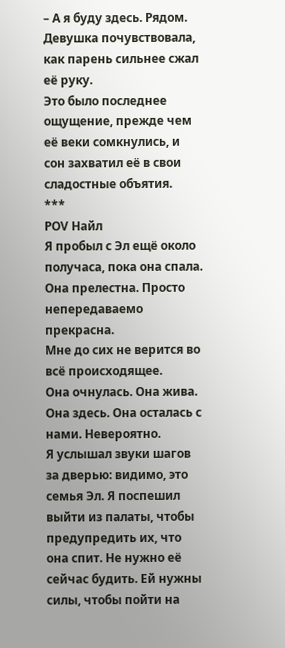– А я буду здесь. Рядом.
Девушка почувствовала, как парень сильнее сжал её руку.
Это было последнее ощущение, прежде чем её веки сомкнулись, и сон захватил её в свои сладостные объятия.
***
POV Найл
Я пробыл с Эл ещё около получаса, пока она спала. Она прелестна. Просто непередаваемо прекрасна.
Мне до сих не верится во всё происходящее.
Она очнулась. Она жива. Она здесь. Она осталась с нами. Невероятно.
Я услышал звуки шагов за дверью: видимо, это семья Эл. Я поспешил выйти из палаты, чтобы предупредить их, что она спит. Не нужно её сейчас будить. Ей нужны силы, чтобы пойти на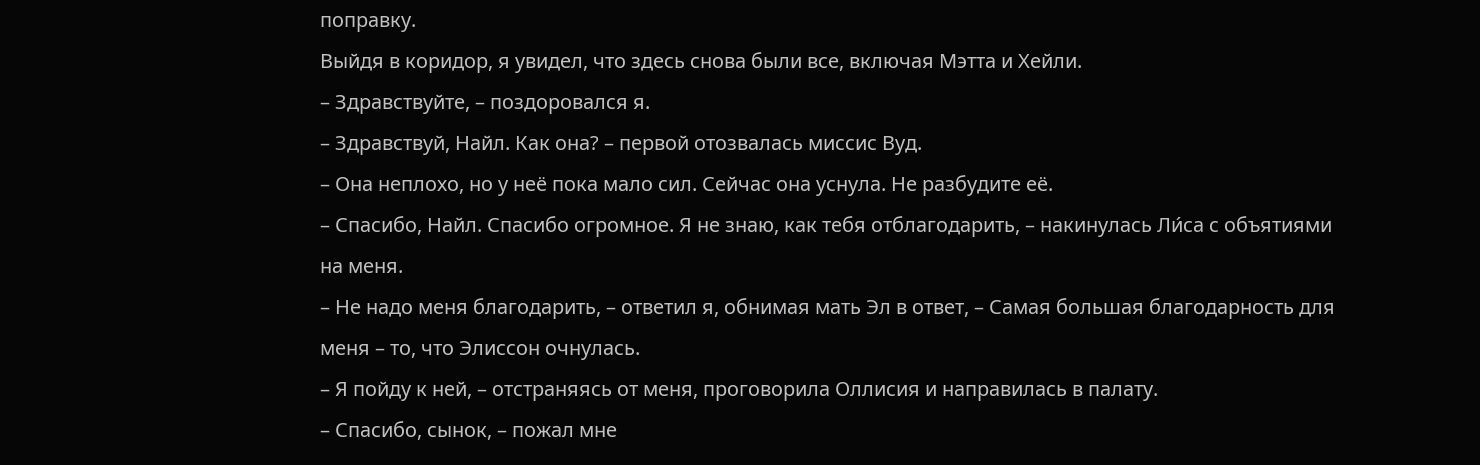поправку.
Выйдя в коридор, я увидел, что здесь снова были все, включая Мэтта и Хейли.
– Здравствуйте, – поздоровался я.
– Здравствуй, Найл. Как она? – первой отозвалась миссис Вуд.
– Она неплохо, но у неё пока мало сил. Сейчас она уснула. Не разбудите её.
– Спасибо, Найл. Спасибо огромное. Я не знаю, как тебя отблагодарить, – накинулась Ли́са с объятиями на меня.
– Не надо меня благодарить, – ответил я, обнимая мать Эл в ответ, – Самая большая благодарность для меня – то, что Элиссон очнулась.
– Я пойду к ней, – отстраняясь от меня, проговорила Оллисия и направилась в палату.
– Спасибо, сынок, – пожал мне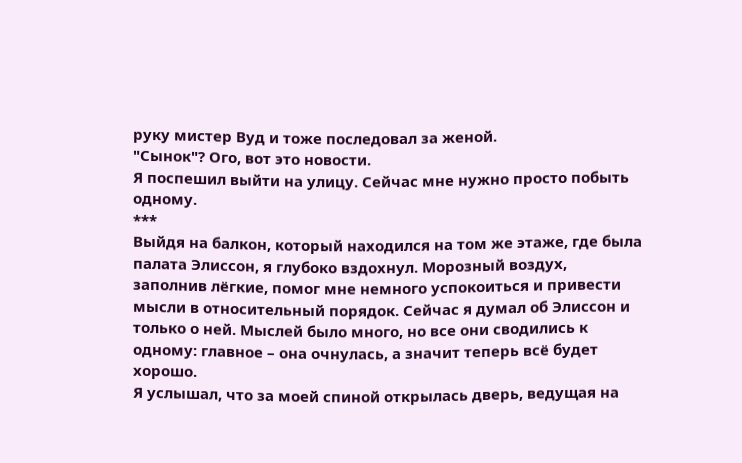руку мистер Вуд и тоже последовал за женой.
"Сынок"? Ого, вот это новости.
Я поспешил выйти на улицу. Сейчас мне нужно просто побыть одному.
***
Выйдя на балкон, который находился на том же этаже, где была палата Элиссон, я глубоко вздохнул. Морозный воздух, заполнив лёгкие, помог мне немного успокоиться и привести мысли в относительный порядок. Сейчас я думал об Элиссон и только о ней. Мыслей было много, но все они сводились к одному: главное – она очнулась, а значит теперь всё будет хорошо.
Я услышал, что за моей спиной открылась дверь, ведущая на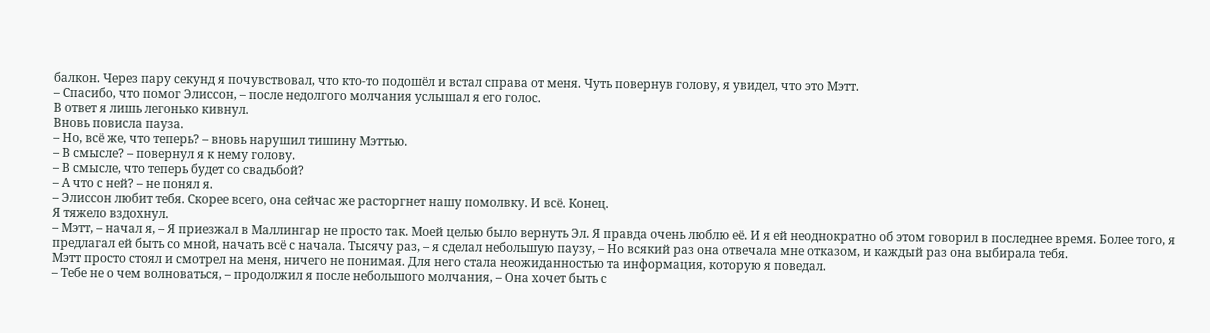балкон. Через пару секунд я почувствовал, что кто-то подошёл и встал справа от меня. Чуть повернув голову, я увидел, что это Мэтт.
– Спасибо, что помог Элиссон, – после недолгого молчания услышал я его голос.
В ответ я лишь легонько кивнул.
Вновь повисла пауза.
– Но, всё же, что теперь? – вновь нарушил тишину Мэттью.
– В смысле? – повернул я к нему голову.
– В смысле, что теперь будет со свадьбой?
– А что с ней? – не понял я.
– Элиссон любит тебя. Скорее всего, она сейчас же расторгнет нашу помолвку. И всё. Конец.
Я тяжело вздохнул.
– Мэтт, – начал я, – Я приезжал в Маллингар не просто так. Моей целью было вернуть Эл. Я правда очень люблю её. И я ей неоднократно об этом говорил в последнее время. Более того, я предлагал ей быть со мной, начать всё с начала. Тысячу раз, – я сделал небольшую паузу, – Но всякий раз она отвечала мне отказом, и каждый раз она выбирала тебя.
Мэтт просто стоял и смотрел на меня, ничего не понимая. Для него стала неожиданностью та информация, которую я поведал.
– Тебе не о чем волноваться, – продолжил я после небольшого молчания, – Она хочет быть с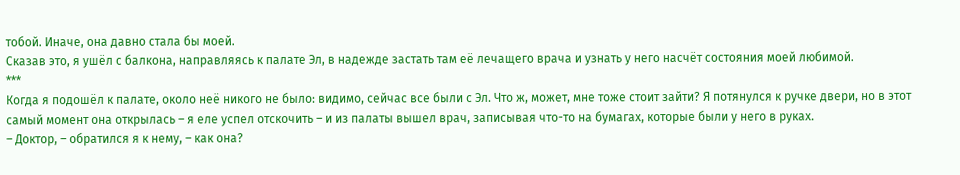тобой. Иначе, она давно стала бы моей.
Сказав это, я ушёл с балкона, направляясь к палате Эл, в надежде застать там её лечащего врача и узнать у него насчёт состояния моей любимой.
***
Когда я подошёл к палате, около неё никого не было: видимо, сейчас все были с Эл. Что ж, может, мне тоже стоит зайти? Я потянулся к ручке двери, но в этот самый момент она открылась – я еле успел отскочить – и из палаты вышел врач, записывая что-то на бумагах, которые были у него в руках.
– Доктор, – обратился я к нему, – как она?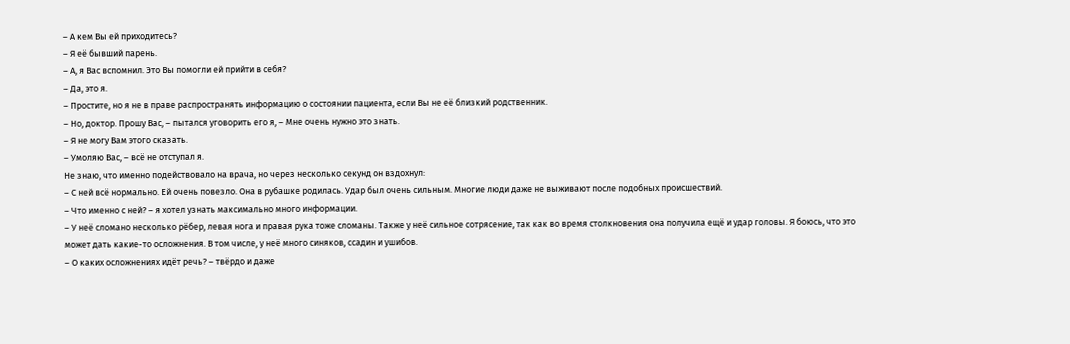– А кем Вы ей приходитесь?
– Я её бывший парень.
– А, я Вас вспомнил. Это Вы помогли ей прийти в себя?
– Да, это я.
– Простите, но я не в праве распространять информацию о состоянии пациента, если Вы не её близкий родственник.
– Но, доктор. Прошу Вас, – пытался уговорить его я, – Мне очень нужно это знать.
– Я не могу Вам этого сказать.
– Умоляю Вас, – всё не отступал я.
Не знаю, что именно подействовало на врача, но через несколько секунд он вздохнул:
– С ней всё нормально. Ей очень повезло. Она в рубашке родилась. Удар был очень сильным. Многие люди даже не выживают после подобных происшествий.
– Что именно с ней? – я хотел узнать максимально много информации.
– У неё сломано несколько рёбер, левая нога и правая рука тоже сломаны. Также у неё сильное сотрясение, так как во время столкновения она получила ещё и удар головы. Я боюсь, что это может дать какие-то осложнения. В том числе, у неё много синяков, ссадин и ушибов.
– О каких осложнениях идёт речь? – твёрдо и даже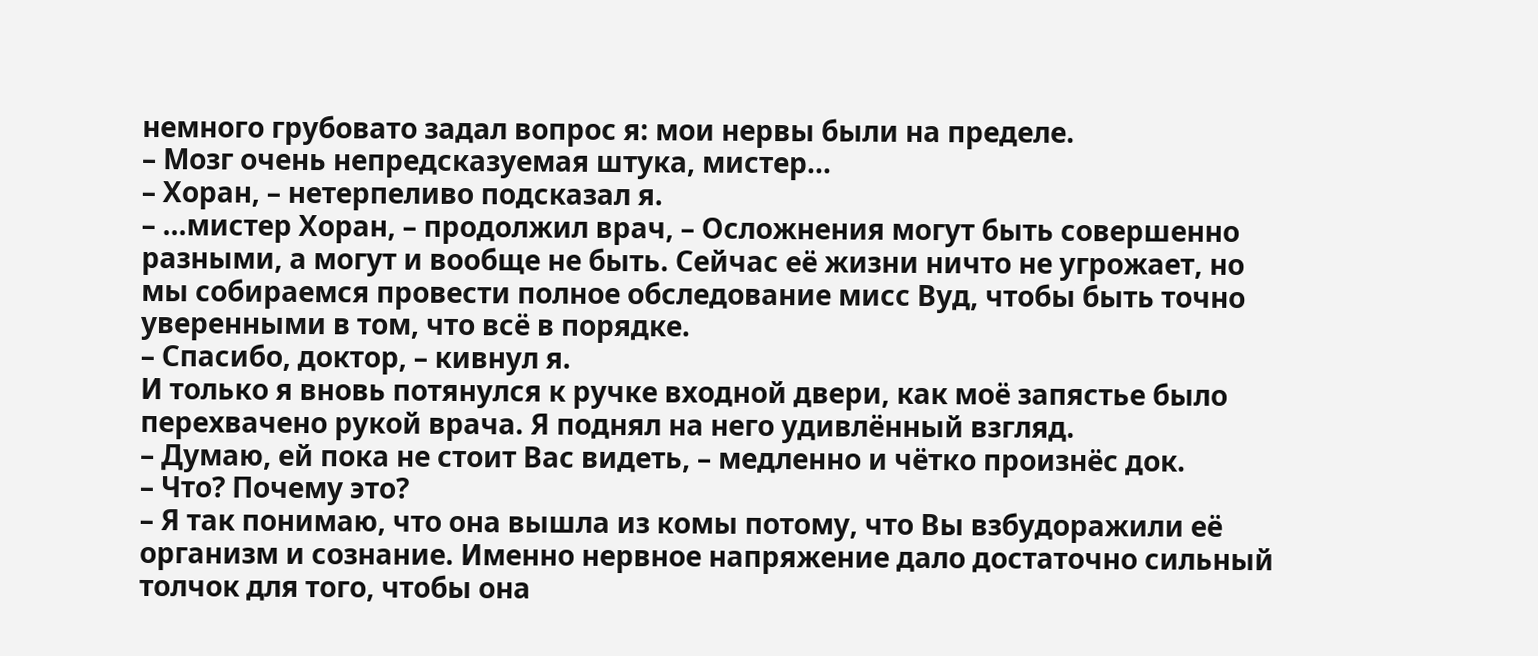немного грубовато задал вопрос я: мои нервы были на пределе.
– Мозг очень непредсказуемая штука, мистер...
– Хоран, – нетерпеливо подсказал я.
– ...мистер Хоран, – продолжил врач, – Осложнения могут быть совершенно разными, а могут и вообще не быть. Сейчас её жизни ничто не угрожает, но мы собираемся провести полное обследование мисс Вуд, чтобы быть точно уверенными в том, что всё в порядке.
– Спасибо, доктор, – кивнул я.
И только я вновь потянулся к ручке входной двери, как моё запястье было перехвачено рукой врача. Я поднял на него удивлённый взгляд.
– Думаю, ей пока не стоит Вас видеть, – медленно и чётко произнёс док.
– Что? Почему это?
– Я так понимаю, что она вышла из комы потому, что Вы взбудоражили её организм и сознание. Именно нервное напряжение дало достаточно сильный толчок для того, чтобы она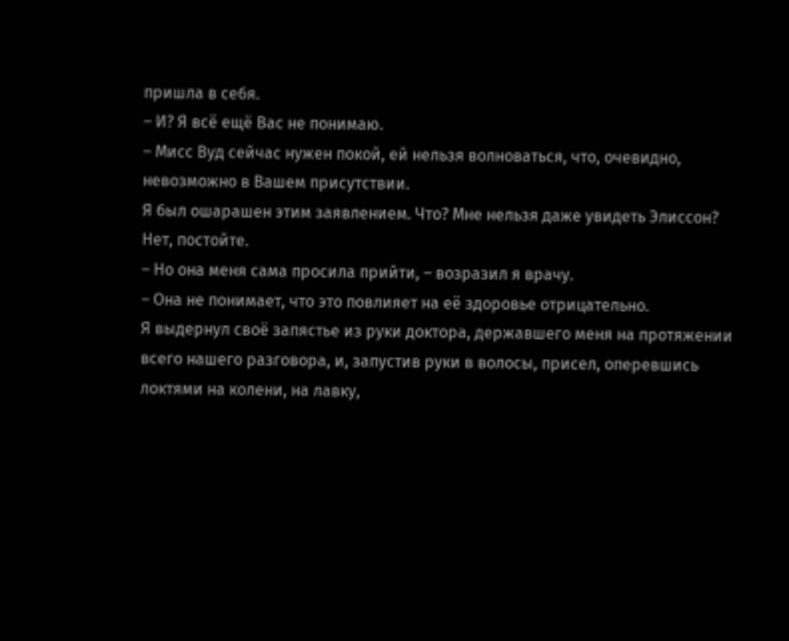пришла в себя.
– И? Я всё ещё Вас не понимаю.
– Мисс Вуд сейчас нужен покой, ей нельзя волноваться, что, очевидно, невозможно в Вашем присутствии.
Я был ошарашен этим заявлением. Что? Мне нельзя даже увидеть Элиссон? Нет, постойте.
– Но она меня сама просила прийти, – возразил я врачу.
– Она не понимает, что это повлияет на её здоровье отрицательно.
Я выдернул своё запястье из руки доктора, державшего меня на протяжении всего нашего разговора, и, запустив руки в волосы, присел, оперевшись локтями на колени, на лавку,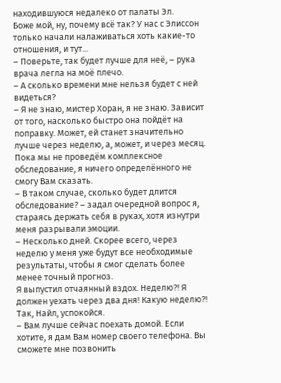находившуюся недалеко от палаты Эл.
Боже мой, ну, почему всё так? У нас с Элиссон только начали налаживаться хоть какие-то отношения, и тут...
– Поверьте, так будет лучше для неё, – рука врача легла на моё плечо.
– А сколько времени мне нельзя будет с ней видеться?
– Я не знаю, мистер Хоран, я не знаю. Зависит от того, насколько быстро она пойдёт на поправку. Может, ей станет значительно лучше через неделю, а, может, и через месяц. Пока мы не проведём комплексное обследование, я ничего определённого не смогу Вам сказать.
– В таком случае, сколько будет длится обследование? – задал очередной вопрос я, стараясь держать себя в руках, хотя изнутри меня разрывали эмоции.
– Несколько дней. Скорее всего, через неделю у меня уже будут все необходимые результаты, чтобы я смог сделать более менее точный прогноз.
Я выпустил отчаянный вздох. Неделю?! Я должен уехать через два дня! Какую неделю?! Так, Найл, успокойся.
– Вам лучше сейчас поехать домой. Если хотите, я дам Вам номер своего телефона. Вы сможете мне позвонить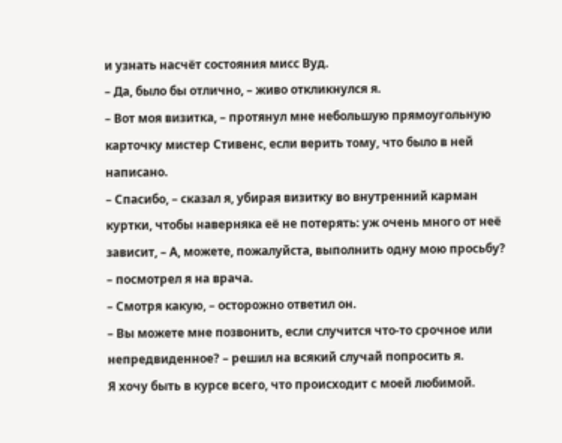и узнать насчёт состояния мисс Вуд.
– Да, было бы отлично, – живо откликнулся я.
– Вот моя визитка, – протянул мне небольшую прямоугольную карточку мистер Стивенс, если верить тому, что было в ней написано.
– Спасибо, – сказал я, убирая визитку во внутренний карман куртки, чтобы наверняка её не потерять: уж очень много от неё зависит, – А, можете, пожалуйста, выполнить одну мою просьбу? – посмотрел я на врача.
– Смотря какую, – осторожно ответил он.
– Вы можете мне позвонить, если случится что-то срочное или непредвиденное? – решил на всякий случай попросить я.
Я хочу быть в курсе всего, что происходит с моей любимой.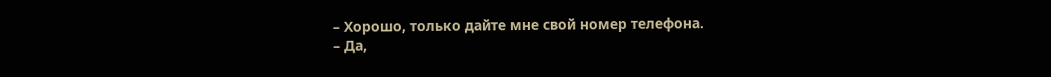– Хорошо, только дайте мне свой номер телефона.
– Да,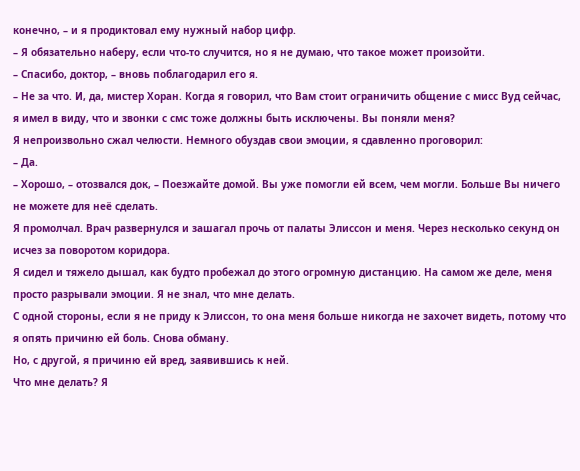конечно, – и я продиктовал ему нужный набор цифр.
– Я обязательно наберу, если что-то случится, но я не думаю, что такое может произойти.
– Спасибо, доктор, – вновь поблагодарил его я.
– Не за что. И, да, мистер Хоран. Когда я говорил, что Вам стоит ограничить общение с мисс Вуд сейчас, я имел в виду, что и звонки с смс тоже должны быть исключены. Вы поняли меня?
Я непроизвольно сжал челюсти. Немного обуздав свои эмоции, я сдавленно проговорил:
– Да.
– Хорошо, – отозвался док, – Поезжайте домой. Вы уже помогли ей всем, чем могли. Больше Вы ничего не можете для неё сделать.
Я промолчал. Врач развернулся и зашагал прочь от палаты Элиссон и меня. Через несколько секунд он исчез за поворотом коридора.
Я сидел и тяжело дышал, как будто пробежал до этого огромную дистанцию. На самом же деле, меня просто разрывали эмоции. Я не знал, что мне делать.
С одной стороны, если я не приду к Элиссон, то она меня больше никогда не захочет видеть, потому что я опять причиню ей боль. Снова обману.
Но, с другой, я причиню ей вред, заявившись к ней.
Что мне делать? Я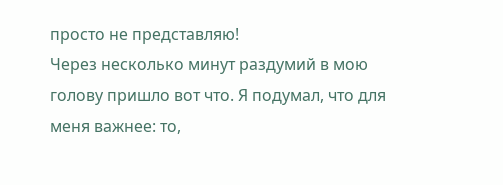просто не представляю!
Через несколько минут раздумий в мою голову пришло вот что. Я подумал, что для меня важнее: то,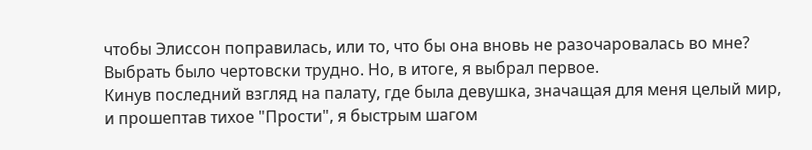чтобы Элиссон поправилась, или то, что бы она вновь не разочаровалась во мне? Выбрать было чертовски трудно. Но, в итоге, я выбрал первое.
Кинув последний взгляд на палату, где была девушка, значащая для меня целый мир, и прошептав тихое "Прости", я быстрым шагом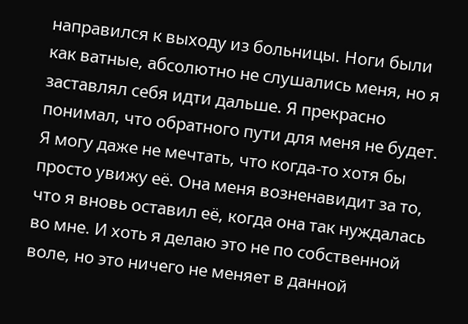направился к выходу из больницы. Ноги были как ватные, абсолютно не слушались меня, но я заставлял себя идти дальше. Я прекрасно понимал, что обратного пути для меня не будет. Я могу даже не мечтать, что когда-то хотя бы просто увижу её. Она меня возненавидит за то, что я вновь оставил её, когда она так нуждалась во мне. И хоть я делаю это не по собственной воле, но это ничего не меняет в данной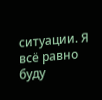ситуации. Я всё равно буду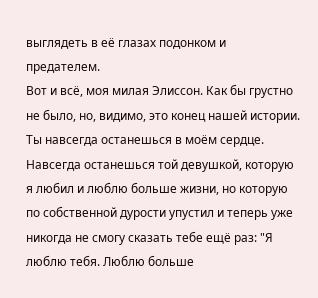выглядеть в её глазах подонком и предателем.
Вот и всё, моя милая Элиссон. Как бы грустно не было, но, видимо, это конец нашей истории. Ты навсегда останешься в моём сердце. Навсегда останешься той девушкой, которую я любил и люблю больше жизни, но которую по собственной дурости упустил и теперь уже никогда не смогу сказать тебе ещё раз: "Я люблю тебя. Люблю больше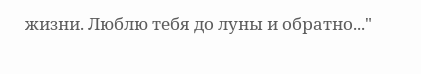жизни. Люблю тебя до луны и обратно..."